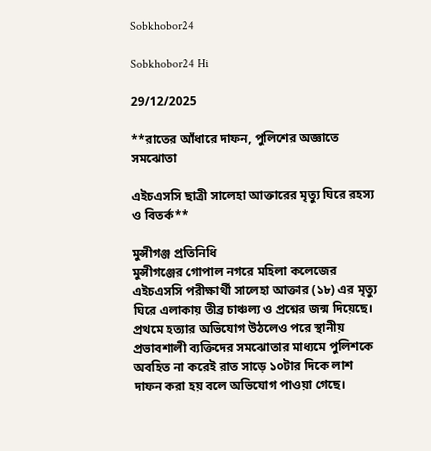Sobkhobor24

Sobkhobor24 Hi

29/12/2025

**রাতের আঁধারে দাফন, পুলিশের অজ্ঞাতে সমঝোতা

এইচএসসি ছাত্রী সালেহা আক্তারের মৃত্যু ঘিরে রহস্য ও বিতর্ক**

মুন্সীগঞ্জ প্রতিনিধি
মুন্সীগঞ্জের গোপাল নগরে মহিলা কলেজের এইচএসসি পরীক্ষার্থী সালেহা আক্তার (১৮) এর মৃত্যু ঘিরে এলাকায় তীব্র চাঞ্চল্য ও প্রশ্নের জন্ম দিয়েছে। প্রথমে হত্যার অভিযোগ উঠলেও পরে স্থানীয় প্রভাবশালী ব্যক্তিদের সমঝোতার মাধ্যমে পুলিশকে অবহিত না করেই রাত সাড়ে ১০টার দিকে লাশ দাফন করা হয় বলে অভিযোগ পাওয়া গেছে।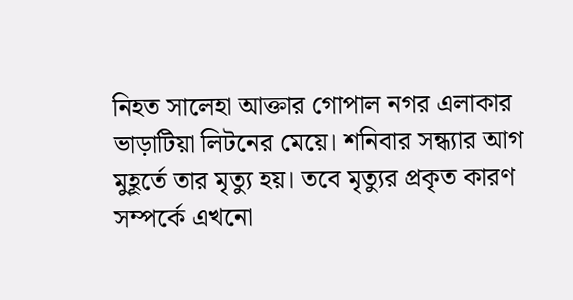নিহত সালেহা আক্তার গোপাল নগর এলাকার ভাড়াটিয়া লিটনের মেয়ে। শনিবার সন্ধ্যার আগ মুহূর্তে তার মৃত্যু হয়। তবে মৃত্যুর প্রকৃত কারণ সম্পর্কে এখনো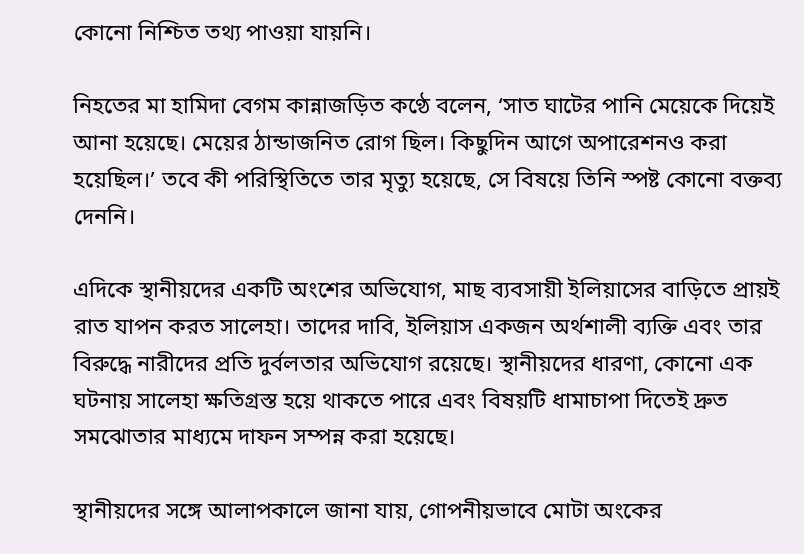কোনো নিশ্চিত তথ্য পাওয়া যায়নি।

নিহতের মা হামিদা বেগম কান্নাজড়িত কণ্ঠে বলেন, ‘সাত ঘাটের পানি মেয়েকে দিয়েই আনা হয়েছে। মেয়ের ঠান্ডাজনিত রোগ ছিল। কিছুদিন আগে অপারেশনও করা হয়েছিল।’ তবে কী পরিস্থিতিতে তার মৃত্যু হয়েছে, সে বিষয়ে তিনি স্পষ্ট কোনো বক্তব্য দেননি।

এদিকে স্থানীয়দের একটি অংশের অভিযোগ, মাছ ব্যবসায়ী ইলিয়াসের বাড়িতে প্রায়ই রাত যাপন করত সালেহা। তাদের দাবি, ইলিয়াস একজন অর্থশালী ব্যক্তি এবং তার বিরুদ্ধে নারীদের প্রতি দুর্বলতার অভিযোগ রয়েছে। স্থানীয়দের ধারণা, কোনো এক ঘটনায় সালেহা ক্ষতিগ্রস্ত হয়ে থাকতে পারে এবং বিষয়টি ধামাচাপা দিতেই দ্রুত সমঝোতার মাধ্যমে দাফন সম্পন্ন করা হয়েছে।

স্থানীয়দের সঙ্গে আলাপকালে জানা যায়, গোপনীয়ভাবে মোটা অংকের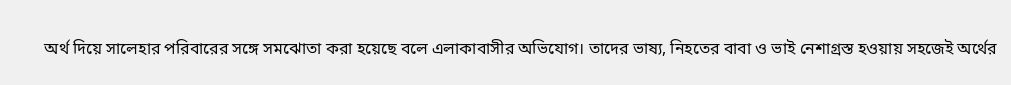অর্থ দিয়ে সালেহার পরিবারের সঙ্গে সমঝোতা করা হয়েছে বলে এলাকাবাসীর অভিযোগ। তাদের ভাষ্য, নিহতের বাবা ও ভাই নেশাগ্রস্ত হওয়ায় সহজেই অর্থের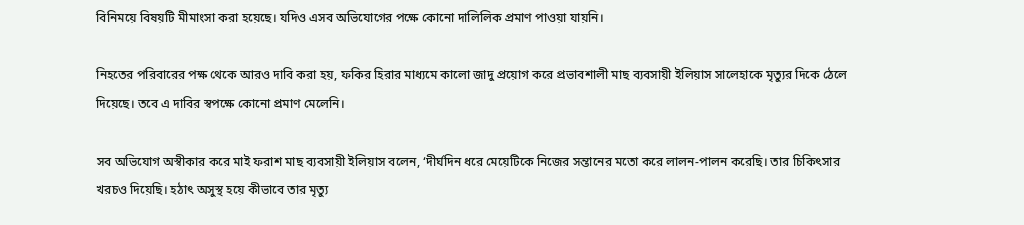বিনিময়ে বিষয়টি মীমাংসা করা হয়েছে। যদিও এসব অভিযোগের পক্ষে কোনো দালিলিক প্রমাণ পাওয়া যায়নি।

নিহতের পরিবারের পক্ষ থেকে আরও দাবি করা হয়, ফকির হিরার মাধ্যমে কালো জাদু প্রয়োগ করে প্রভাবশালী মাছ ব্যবসায়ী ইলিয়াস সালেহাকে মৃত্যুর দিকে ঠেলে দিয়েছে। তবে এ দাবির স্বপক্ষে কোনো প্রমাণ মেলেনি।

সব অভিযোগ অস্বীকার করে মাই ফরাশ মাছ ব্যবসায়ী ইলিয়াস বলেন, ‘দীর্ঘদিন ধরে মেয়েটিকে নিজের সন্তানের মতো করে লালন-পালন করেছি। তার চিকিৎসার খরচও দিয়েছি। হঠাৎ অসুস্থ হয়ে কীভাবে তার মৃত্যু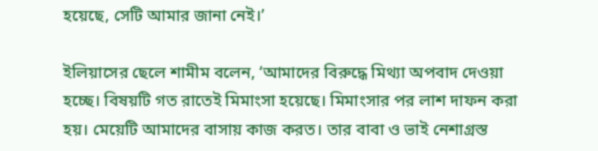হয়েছে, সেটি আমার জানা নেই।’

ইলিয়াসের ছেলে শামীম বলেন, ‘আমাদের বিরুদ্ধে মিথ্যা অপবাদ দেওয়া হচ্ছে। বিষয়টি গত রাতেই মিমাংসা হয়েছে। মিমাংসার পর লাশ দাফন করা হয়। মেয়েটি আমাদের বাসায় কাজ করত। তার বাবা ও ভাই নেশাগ্রস্ত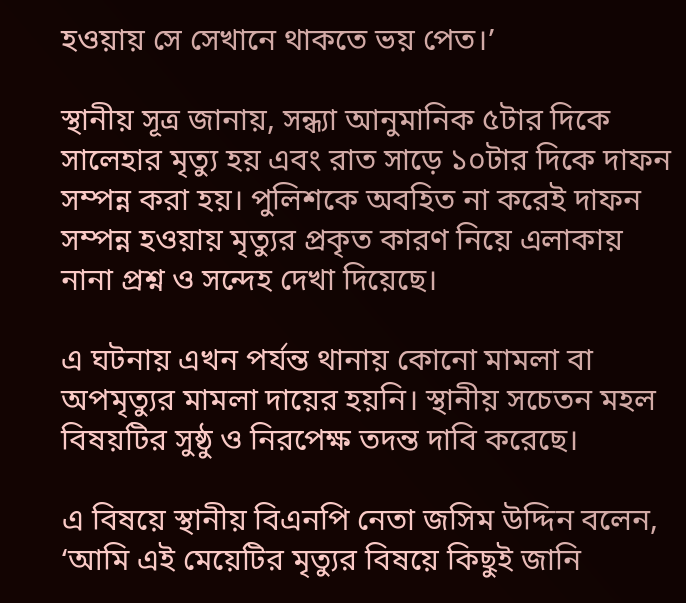হওয়ায় সে সেখানে থাকতে ভয় পেত।’

স্থানীয় সূত্র জানায়, সন্ধ্যা আনুমানিক ৫টার দিকে সালেহার মৃত্যু হয় এবং রাত সাড়ে ১০টার দিকে দাফন সম্পন্ন করা হয়। পুলিশকে অবহিত না করেই দাফন সম্পন্ন হওয়ায় মৃত্যুর প্রকৃত কারণ নিয়ে এলাকায় নানা প্রশ্ন ও সন্দেহ দেখা দিয়েছে।

এ ঘটনায় এখন পর্যন্ত থানায় কোনো মামলা বা অপমৃত্যুর মামলা দায়ের হয়নি। স্থানীয় সচেতন মহল বিষয়টির সুষ্ঠু ও নিরপেক্ষ তদন্ত দাবি করেছে।

এ বিষয়ে স্থানীয় বিএনপি নেতা জসিম উদ্দিন বলেন, ‘আমি এই মেয়েটির মৃত্যুর বিষয়ে কিছুই জানি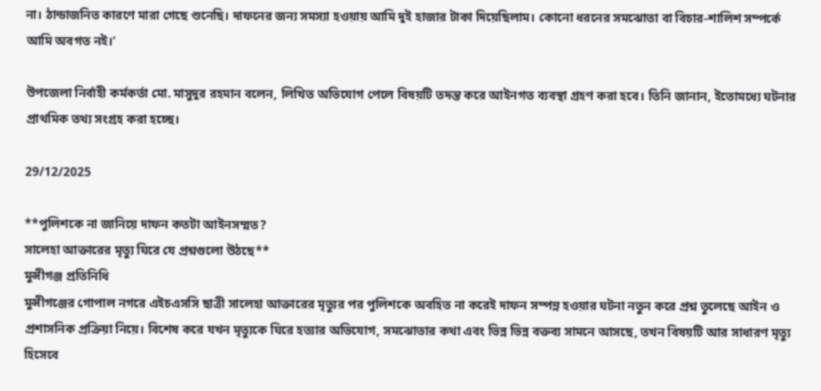না। ঠান্ডাজনিত কারণে মারা গেছে শুনেছি। দাফনের জন্য সমস্যা হওয়ায় আমি দুই হাজার টাকা দিয়েছিলাম। কোনো ধরনের সমঝোতা বা বিচার-শালিশ সম্পর্কে আমি অবগত নই।’

উপজেলা নির্বাহী কর্মকর্তা মো. মাসুদুর রহমান বলেন, লিখিত অভিযোগ পেলে বিষয়টি তদন্ত করে আইনগত ব্যবস্থা গ্রহণ করা হবে। তিনি জানান, ইতোমধ্যে ঘটনার প্রাথমিক তথ্য সংগ্রহ করা হচ্ছে।

29/12/2025

**পুলিশকে না জানিয়ে দাফন কতটা আইনসম্মত?
সালেহা আক্তারের মৃত্যু ঘিরে যে প্রশ্নগুলো উঠছে**
মুন্সীগঞ্জ প্রতিনিধি
মুন্সীগঞ্জের গোপাল নগরে এইচএসসি ছাত্রী সালেহা আক্তারের মৃত্যুর পর পুলিশকে অবহিত না করেই দাফন সম্পন্ন হওয়ার ঘটনা নতুন করে প্রশ্ন তুলেছে আইন ও প্রশাসনিক প্রক্রিয়া নিয়ে। বিশেষ করে যখন মৃত্যুকে ঘিরে হত্যার অভিযোগ, সমঝোতার কথা এবং ভিন্ন ভিন্ন বক্তব্য সামনে আসছে, তখন বিষয়টি আর সাধারণ মৃত্যু হিসেবে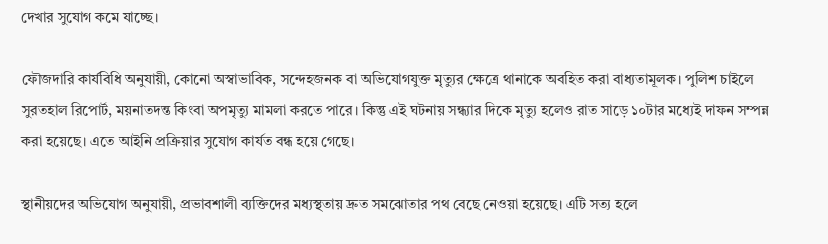দেখার সুযোগ কমে যাচ্ছে।

ফৌজদারি কার্যবিধি অনুযায়ী, কোনো অস্বাভাবিক, সন্দেহজনক বা অভিযোগযুক্ত মৃত্যুর ক্ষেত্রে থানাকে অবহিত করা বাধ্যতামূলক। পুলিশ চাইলে সুরতহাল রিপোর্ট, ময়নাতদন্ত কিংবা অপমৃত্যু মামলা করতে পারে। কিন্তু এই ঘটনায় সন্ধ্যার দিকে মৃত্যু হলেও রাত সাড়ে ১০টার মধ্যেই দাফন সম্পন্ন করা হয়েছে। এতে আইনি প্রক্রিয়ার সুযোগ কার্যত বন্ধ হয়ে গেছে।

স্থানীয়দের অভিযোগ অনুযায়ী, প্রভাবশালী ব্যক্তিদের মধ্যস্থতায় দ্রুত সমঝোতার পথ বেছে নেওয়া হয়েছে। এটি সত্য হলে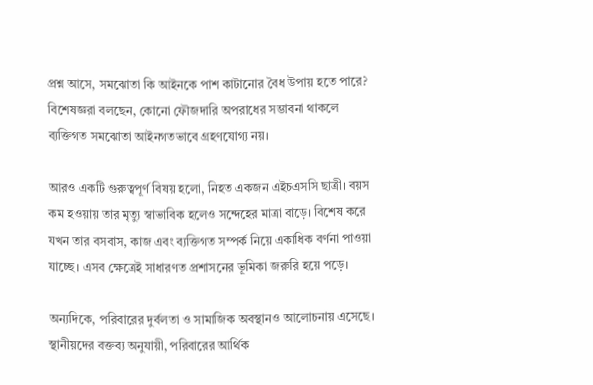প্রশ্ন আসে, সমঝোতা কি আইনকে পাশ কাটানোর বৈধ উপায় হতে পারে? বিশেষজ্ঞরা বলছেন, কোনো ফৌজদারি অপরাধের সম্ভাবনা থাকলে ব্যক্তিগত সমঝোতা আইনগতভাবে গ্রহণযোগ্য নয়।

আরও একটি গুরুত্বপূর্ণ বিষয় হলো, নিহত একজন এইচএসসি ছাত্রী। বয়স কম হওয়ায় তার মৃত্যু স্বাভাবিক হলেও সন্দেহের মাত্রা বাড়ে। বিশেষ করে যখন তার বসবাস, কাজ এবং ব্যক্তিগত সম্পর্ক নিয়ে একাধিক বর্ণনা পাওয়া যাচ্ছে। এসব ক্ষেত্রেই সাধারণত প্রশাসনের ভূমিকা জরুরি হয়ে পড়ে।

অন্যদিকে, পরিবারের দুর্বলতা ও সামাজিক অবস্থানও আলোচনায় এসেছে। স্থানীয়দের বক্তব্য অনুযায়ী, পরিবারের আর্থিক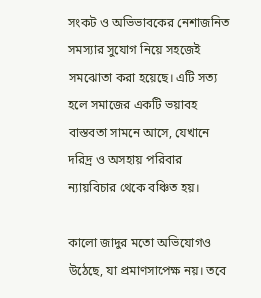সংকট ও অভিভাবকের নেশাজনিত সমস্যার সুযোগ নিয়ে সহজেই সমঝোতা করা হয়েছে। এটি সত্য হলে সমাজের একটি ভয়াবহ বাস্তবতা সামনে আসে, যেখানে দরিদ্র ও অসহায় পরিবার ন্যায়বিচার থেকে বঞ্চিত হয়।

কালো জাদুর মতো অভিযোগও উঠেছে, যা প্রমাণসাপেক্ষ নয়। তবে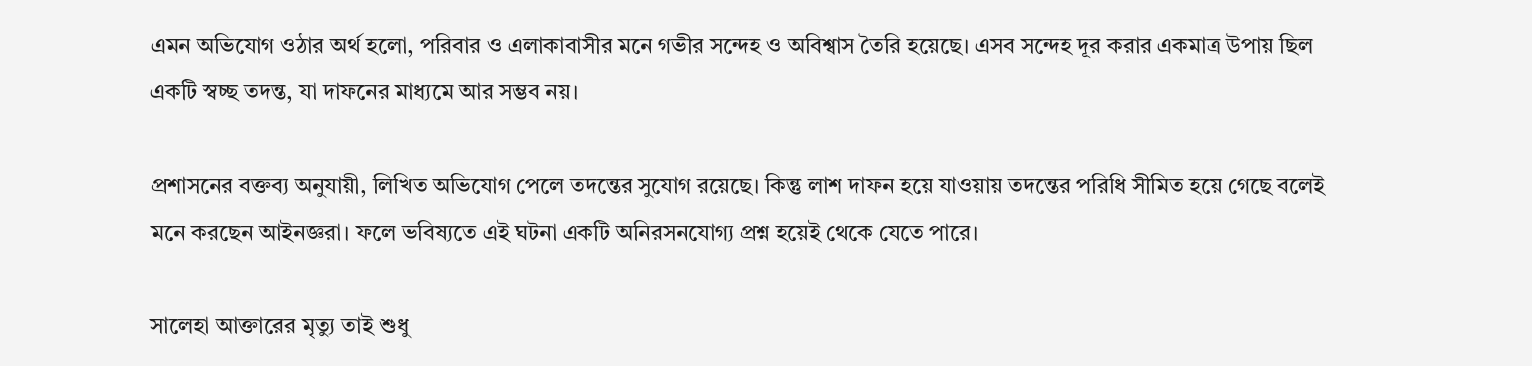এমন অভিযোগ ওঠার অর্থ হলো, পরিবার ও এলাকাবাসীর মনে গভীর সন্দেহ ও অবিশ্বাস তৈরি হয়েছে। এসব সন্দেহ দূর করার একমাত্র উপায় ছিল একটি স্বচ্ছ তদন্ত, যা দাফনের মাধ্যমে আর সম্ভব নয়।

প্রশাসনের বক্তব্য অনুযায়ী, লিখিত অভিযোগ পেলে তদন্তের সুযোগ রয়েছে। কিন্তু লাশ দাফন হয়ে যাওয়ায় তদন্তের পরিধি সীমিত হয়ে গেছে বলেই মনে করছেন আইনজ্ঞরা। ফলে ভবিষ্যতে এই ঘটনা একটি অনিরসনযোগ্য প্রশ্ন হয়েই থেকে যেতে পারে।

সালেহা আক্তারের মৃত্যু তাই শুধু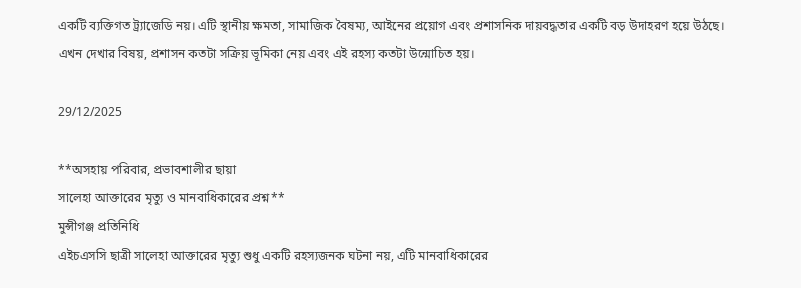একটি ব্যক্তিগত ট্র্যাজেডি নয়। এটি স্থানীয় ক্ষমতা, সামাজিক বৈষম্য, আইনের প্রয়োগ এবং প্রশাসনিক দায়বদ্ধতার একটি বড় উদাহরণ হয়ে উঠছে। এখন দেখার বিষয়, প্রশাসন কতটা সক্রিয় ভূমিকা নেয় এবং এই রহস্য কতটা উন্মোচিত হয়।

29/12/2025

**অসহায় পরিবার, প্রভাবশালীর ছায়া
সালেহা আক্তারের মৃত্যু ও মানবাধিকারের প্রশ্ন**
মুন্সীগঞ্জ প্রতিনিধি
এইচএসসি ছাত্রী সালেহা আক্তারের মৃত্যু শুধু একটি রহস্যজনক ঘটনা নয়, এটি মানবাধিকারের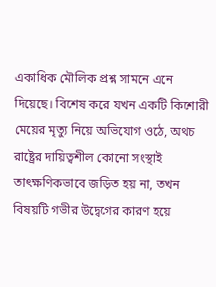একাধিক মৌলিক প্রশ্ন সামনে এনে দিয়েছে। বিশেষ করে যখন একটি কিশোরী মেয়ের মৃত্যু নিয়ে অভিযোগ ওঠে, অথচ রাষ্ট্রের দায়িত্বশীল কোনো সংস্থাই তাৎক্ষণিকভাবে জড়িত হয় না, তখন বিষয়টি গভীর উদ্বেগের কারণ হয়ে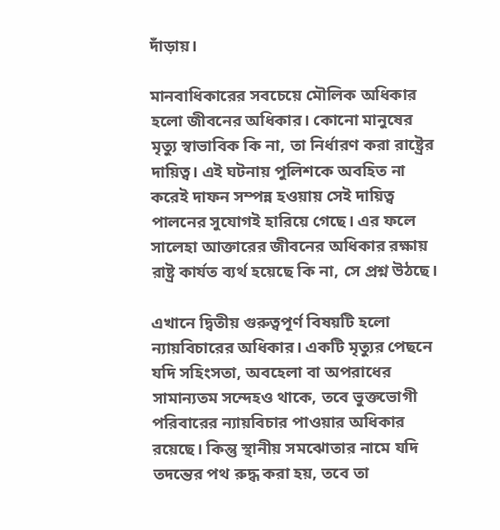দাঁড়ায়।

মানবাধিকারের সবচেয়ে মৌলিক অধিকার হলো জীবনের অধিকার। কোনো মানুষের মৃত্যু স্বাভাবিক কি না, তা নির্ধারণ করা রাষ্ট্রের দায়িত্ব। এই ঘটনায় পুলিশকে অবহিত না করেই দাফন সম্পন্ন হওয়ায় সেই দায়িত্ব পালনের সুযোগই হারিয়ে গেছে। এর ফলে সালেহা আক্তারের জীবনের অধিকার রক্ষায় রাষ্ট্র কার্যত ব্যর্থ হয়েছে কি না, সে প্রশ্ন উঠছে।

এখানে দ্বিতীয় গুরুত্বপূর্ণ বিষয়টি হলো ন্যায়বিচারের অধিকার। একটি মৃত্যুর পেছনে যদি সহিংসতা, অবহেলা বা অপরাধের সামান্যতম সন্দেহও থাকে, তবে ভুক্তভোগী পরিবারের ন্যায়বিচার পাওয়ার অধিকার রয়েছে। কিন্তু স্থানীয় সমঝোতার নামে যদি তদন্তের পথ রুদ্ধ করা হয়, তবে তা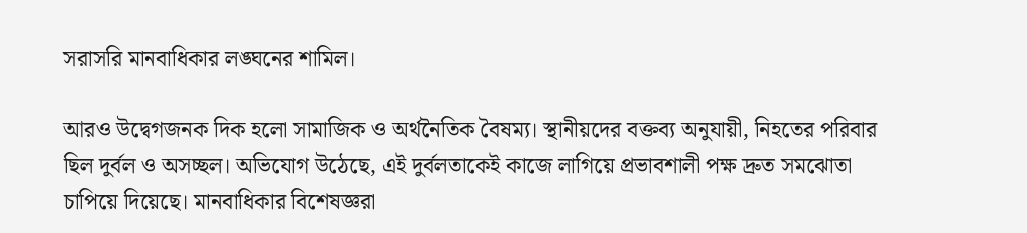সরাসরি মানবাধিকার লঙ্ঘনের শামিল।

আরও উদ্বেগজনক দিক হলো সামাজিক ও অর্থনৈতিক বৈষম্য। স্থানীয়দের বক্তব্য অনুযায়ী, নিহতের পরিবার ছিল দুর্বল ও অসচ্ছল। অভিযোগ উঠেছে, এই দুর্বলতাকেই কাজে লাগিয়ে প্রভাবশালী পক্ষ দ্রুত সমঝোতা চাপিয়ে দিয়েছে। মানবাধিকার বিশেষজ্ঞরা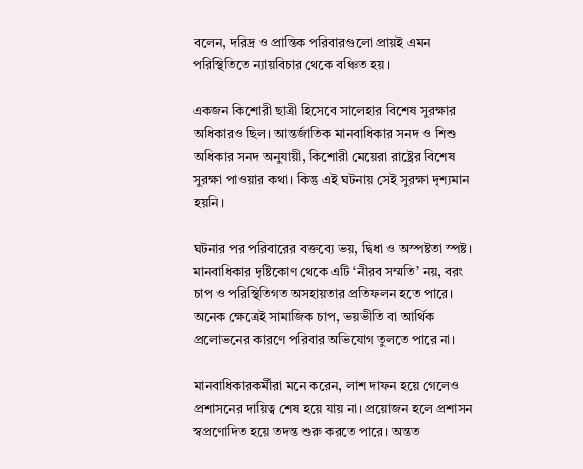বলেন, দরিদ্র ও প্রান্তিক পরিবারগুলো প্রায়ই এমন পরিস্থিতিতে ন্যায়বিচার থেকে বঞ্চিত হয়।

একজন কিশোরী ছাত্রী হিসেবে সালেহার বিশেষ সুরক্ষার অধিকারও ছিল। আন্তর্জাতিক মানবাধিকার সনদ ও শিশু অধিকার সনদ অনুযায়ী, কিশোরী মেয়েরা রাষ্ট্রের বিশেষ সুরক্ষা পাওয়ার কথা। কিন্তু এই ঘটনায় সেই সুরক্ষা দৃশ্যমান হয়নি।

ঘটনার পর পরিবারের বক্তব্যে ভয়, দ্বিধা ও অস্পষ্টতা স্পষ্ট। মানবাধিকার দৃষ্টিকোণ থেকে এটি ‘নীরব সম্মতি’ নয়, বরং চাপ ও পরিস্থিতিগত অসহায়তার প্রতিফলন হতে পারে। অনেক ক্ষেত্রেই সামাজিক চাপ, ভয়ভীতি বা আর্থিক প্রলোভনের কারণে পরিবার অভিযোগ তুলতে পারে না।

মানবাধিকারকর্মীরা মনে করেন, লাশ দাফন হয়ে গেলেও প্রশাসনের দায়িত্ব শেষ হয়ে যায় না। প্রয়োজন হলে প্রশাসন স্বপ্রণোদিত হয়ে তদন্ত শুরু করতে পারে। অন্তত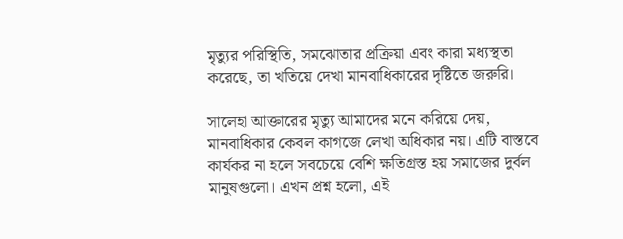মৃত্যুর পরিস্থিতি, সমঝোতার প্রক্রিয়া এবং কারা মধ্যস্থতা করেছে, তা খতিয়ে দেখা মানবাধিকারের দৃষ্টিতে জরুরি।

সালেহা আক্তারের মৃত্যু আমাদের মনে করিয়ে দেয়, মানবাধিকার কেবল কাগজে লেখা অধিকার নয়। এটি বাস্তবে কার্যকর না হলে সবচেয়ে বেশি ক্ষতিগ্রস্ত হয় সমাজের দুর্বল মানুষগুলো। এখন প্রশ্ন হলো, এই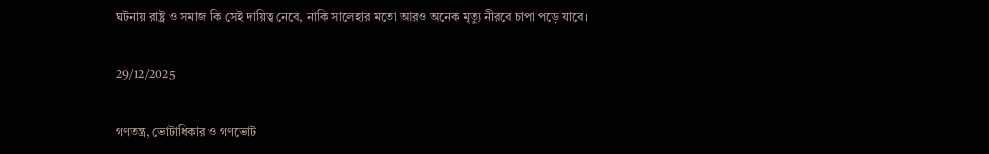ঘটনায় রাষ্ট্র ও সমাজ কি সেই দায়িত্ব নেবে, নাকি সালেহার মতো আরও অনেক মৃত্যু নীরবে চাপা পড়ে যাবে।

29/12/2025

গণতন্ত্র, ভোটাধিকার ও গণভোট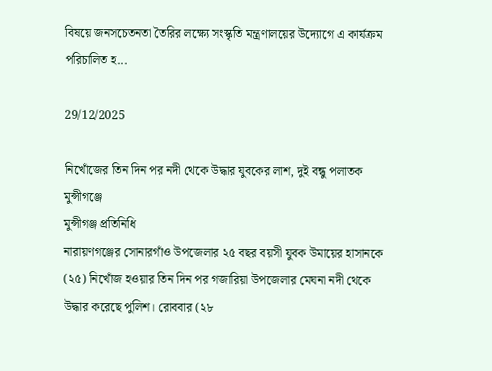বিষয়ে জনসচেতনতা তৈরির লক্ষ্যে সংস্কৃতি মন্ত্রণালয়ের উদ্যোগে এ কার্যক্রম পরিচালিত হ...

29/12/2025

নিখোঁজের তিন দিন পর নদী থেকে উদ্ধার যুবকের লাশ, দুই বন্ধু পলাতক মুন্সীগঞ্জে
মুন্সীগঞ্জ প্রতিনিধি
নারায়ণগঞ্জের সোনারগাঁও উপজেলার ২৫ বছর বয়সী যুবক উমায়ের হাসানকে (২৫) নিখোঁজ হওয়ার তিন দিন পর গজারিয়া উপজেলার মেঘনা নদী থেকে উদ্ধার করেছে পুলিশ। রোববার (২৮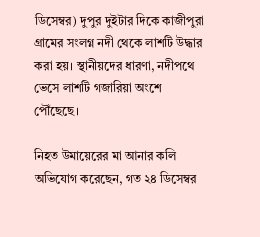ডিসেম্বর) দুপুর দুইটার দিকে কাজীপুরা গ্রামের সংলগ্ন নদী থেকে লাশটি উদ্ধার করা হয়। স্থানীয়দের ধারণা, নদীপথে ভেসে লাশটি গজারিয়া অংশে পৌঁছেছে।

নিহত উমায়েরের মা আনার কলি অভিযোগ করেছেন, গত ২৪ ডিসেম্বর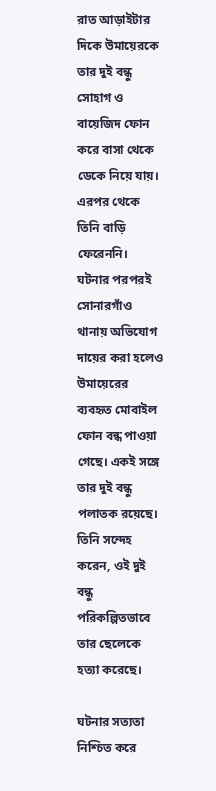রাত আড়াইটার দিকে উমায়েরকে তার দুই বন্ধু সোহাগ ও বায়েজিদ ফোন করে বাসা থেকে ডেকে নিয়ে যায়। এরপর থেকে তিনি বাড়ি ফেরেননি। ঘটনার পরপরই সোনারগাঁও থানায় অভিযোগ দায়ের করা হলেও উমায়েরের ব্যবহৃত মোবাইল ফোন বন্ধ পাওয়া গেছে। একই সঙ্গে তার দুই বন্ধু পলাতক রয়েছে। তিনি সন্দেহ করেন, ওই দুই বন্ধু পরিকল্পিতভাবে তার ছেলেকে হত্যা করেছে।

ঘটনার সত্যতা নিশ্চিত করে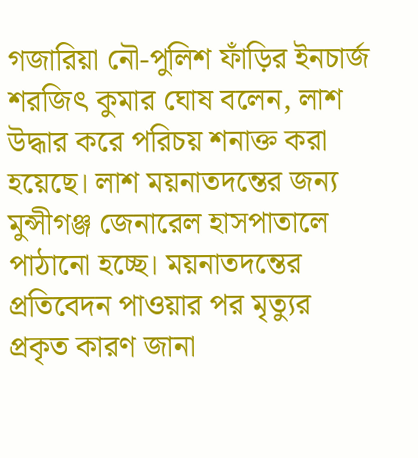গজারিয়া নৌ-পুলিশ ফাঁড়ির ইনচার্জ শরজিৎ কুমার ঘোষ বলেন, লাশ উদ্ধার করে পরিচয় শনাক্ত করা হয়েছে। লাশ ময়নাতদন্তের জন্য মুন্সীগঞ্জ জেনারেল হাসপাতালে পাঠানো হচ্ছে। ময়নাতদন্তের প্রতিবেদন পাওয়ার পর মৃত্যুর প্রকৃত কারণ জানা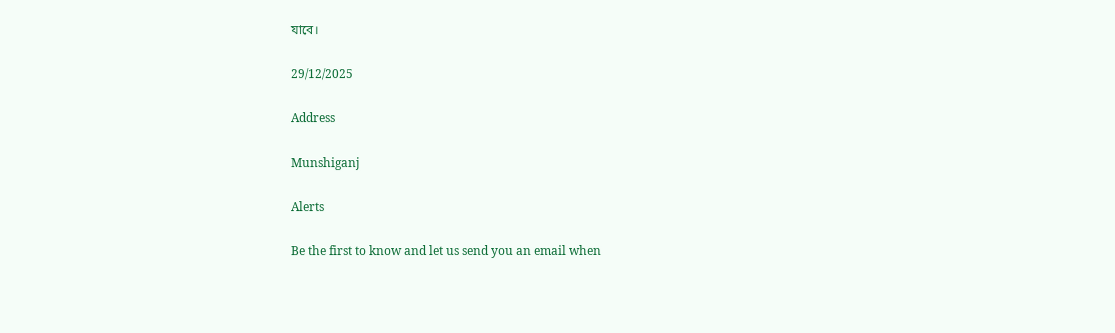যাবে।

29/12/2025

Address

Munshiganj

Alerts

Be the first to know and let us send you an email when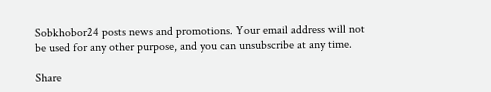Sobkhobor24 posts news and promotions. Your email address will not be used for any other purpose, and you can unsubscribe at any time.

Share